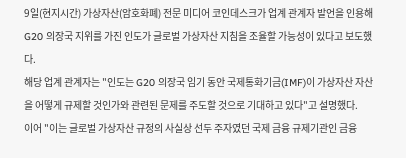9일(현지시간) 가상자산(암호화폐) 전문 미디어 코인데스크가 업계 관계자 발언을 인용해 G20 의장국 지위를 가진 인도가 글로벌 가상자산 지침을 조율할 가능성이 있다고 보도했다.
해당 업계 관계자는 "인도는 G20 의장국 임기 동안 국제통화기금(IMF)이 가상자산 자산을 어떻게 규제할 것인가와 관련된 문제를 주도할 것으로 기대하고 있다"고 설명했다.
이어 "이는 글로벌 가상자산 규정의 사실상 선두 주자였던 국제 금융 규제기관인 금융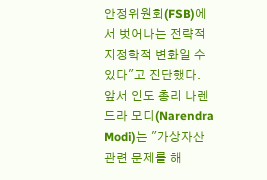안정위원회(FSB)에서 벗어나는 전략적 지정학적 변화일 수 있다"고 진단했다.
앞서 인도 총리 나렌드라 모디(Narendra Modi)는 "가상자산 관련 문제를 해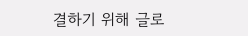결하기 위해 글로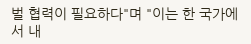벌 협력이 필요하다"며 "이는 한 국가에서 내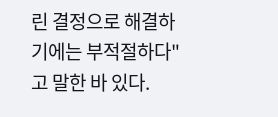린 결정으로 해결하기에는 부적절하다"고 말한 바 있다.